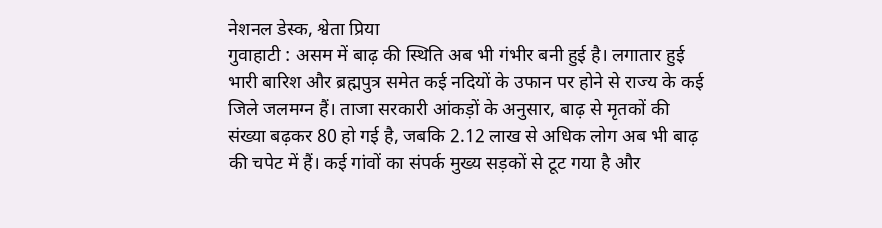नेशनल डेस्क, श्वेता प्रिया
गुवाहाटी : असम में बाढ़ की स्थिति अब भी गंभीर बनी हुई है। लगातार हुई भारी बारिश और ब्रह्मपुत्र समेत कई नदियों के उफान पर होने से राज्य के कई जिले जलमग्न हैं। ताजा सरकारी आंकड़ों के अनुसार, बाढ़ से मृतकों की संख्या बढ़कर 80 हो गई है, जबकि 2.12 लाख से अधिक लोग अब भी बाढ़ की चपेट में हैं। कई गांवों का संपर्क मुख्य सड़कों से टूट गया है और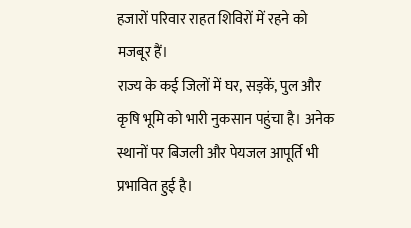हजारों परिवार राहत शिविरों में रहने को मजबूर हैं।
राज्य के कई जिलों में घर, सड़कें, पुल और कृषि भूमि को भारी नुकसान पहुंचा है। अनेक स्थानों पर बिजली और पेयजल आपूर्ति भी प्रभावित हुई है।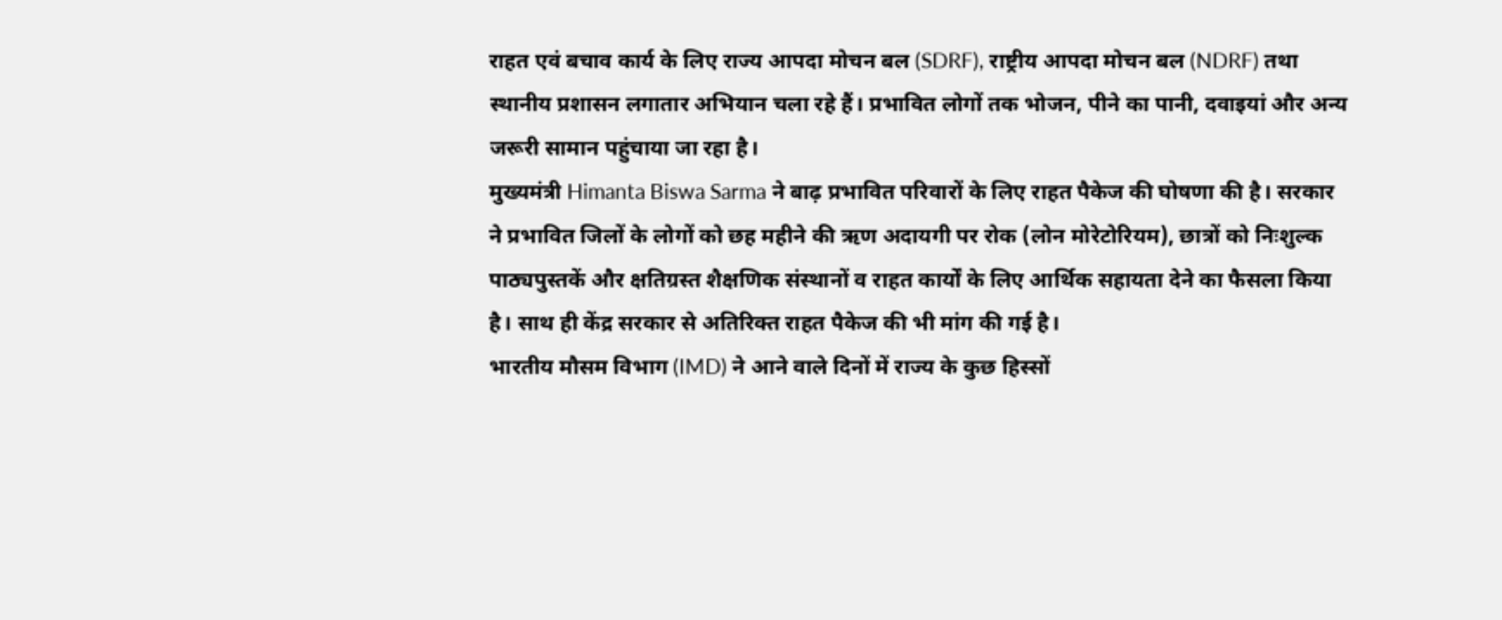राहत एवं बचाव कार्य के लिए राज्य आपदा मोचन बल (SDRF), राष्ट्रीय आपदा मोचन बल (NDRF) तथा स्थानीय प्रशासन लगातार अभियान चला रहे हैं। प्रभावित लोगों तक भोजन, पीने का पानी, दवाइयां और अन्य जरूरी सामान पहुंचाया जा रहा है।
मुख्यमंत्री Himanta Biswa Sarma ने बाढ़ प्रभावित परिवारों के लिए राहत पैकेज की घोषणा की है। सरकार ने प्रभावित जिलों के लोगों को छह महीने की ऋण अदायगी पर रोक (लोन मोरेटोरियम), छात्रों को निःशुल्क पाठ्यपुस्तकें और क्षतिग्रस्त शैक्षणिक संस्थानों व राहत कार्यों के लिए आर्थिक सहायता देने का फैसला किया है। साथ ही केंद्र सरकार से अतिरिक्त राहत पैकेज की भी मांग की गई है।
भारतीय मौसम विभाग (IMD) ने आने वाले दिनों में राज्य के कुछ हिस्सों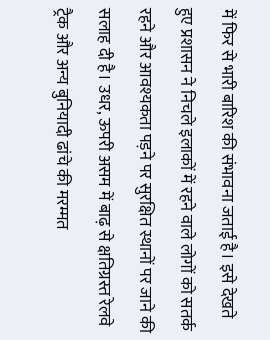में फिर से भारी बारिश की संभावना जताई है। इसे देखते हुए प्रशासन ने निचले इलाकों में रहने वाले लोगों को सतर्क रहने और आवश्यकता पड़ने पर सुरक्षित स्थानों पर जाने की सलाह दी है। उधर, ऊपरी असम में बाढ़ से क्षतिग्रस्त रेलवे ट्रैक और अन्य बुनियादी ढांचे की मरम्मत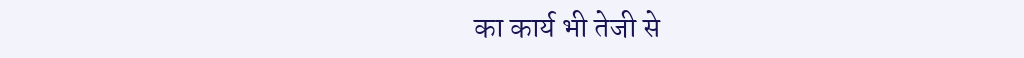का कार्य भी तेजी से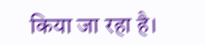किया जा रहा है।